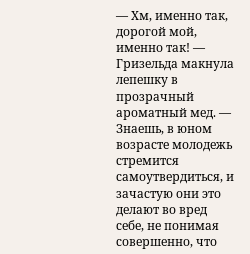— Хм, именно так, дорогой мой, именно так! — Гризельда макнула лепешку в прозрачный ароматный мед. — Знаешь, в юном возрасте молодежь стремится самоутвердиться, и зачастую они это делают во вред себе, не понимая совершенно, что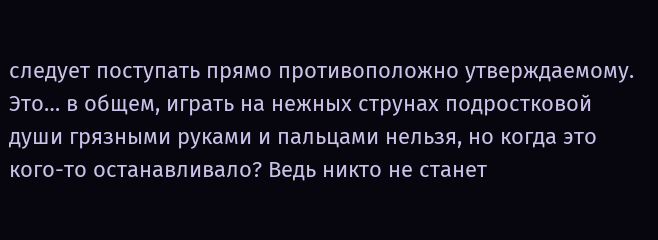следует поступать прямо противоположно утверждаемому. Это… в общем, играть на нежных струнах подростковой души грязными руками и пальцами нельзя, но когда это кого-то останавливало? Ведь никто не станет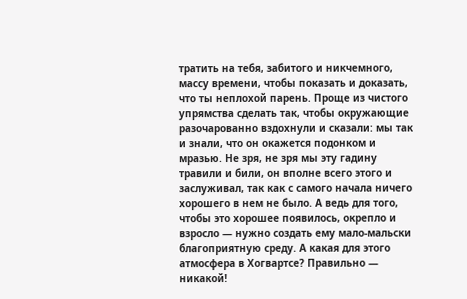тратить на тебя, забитого и никчемного, массу времени, чтобы показать и доказать, что ты неплохой парень. Проще из чистого упрямства сделать так, чтобы окружающие разочарованно вздохнули и сказали: мы так и знали, что он окажется подонком и мразью. Не зря, не зря мы эту гадину травили и били, он вполне всего этого и заслуживал, так как с самого начала ничего хорошего в нем не было. А ведь для того, чтобы это хорошее появилось, окрепло и взросло — нужно создать ему мало-мальски благоприятную среду. А какая для этого атмосфера в Хогвартсе? Правильно — никакой!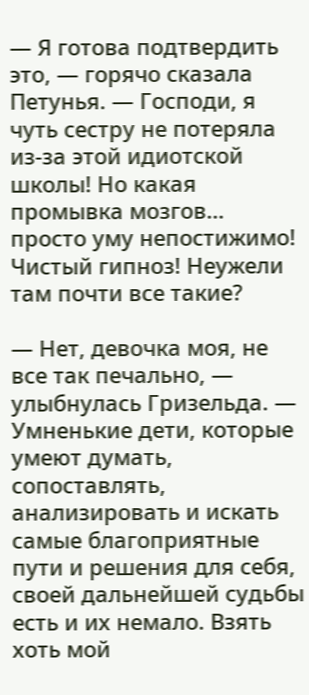— Я готова подтвердить это, — горячо сказала Петунья. — Господи, я чуть сестру не потеряла из-за этой идиотской школы! Но какая промывка мозгов… просто уму непостижимо! Чистый гипноз! Неужели там почти все такие?

— Нет, девочка моя, не все так печально, — улыбнулась Гризельда. — Умненькие дети, которые умеют думать, сопоставлять, анализировать и искать самые благоприятные пути и решения для себя, своей дальнейшей судьбы есть и их немало. Взять хоть мой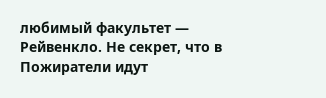любимый факультет — Рейвенкло. Не секрет, что в Пожиратели идут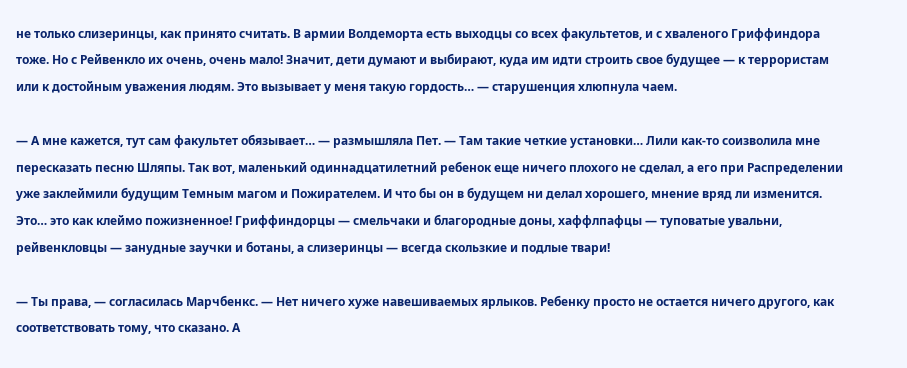не только слизеринцы, как принято считать. В армии Волдеморта есть выходцы со всех факультетов, и с хваленого Гриффиндора тоже. Но с Рейвенкло их очень, очень мало! Значит, дети думают и выбирают, куда им идти строить свое будущее — к террористам или к достойным уважения людям. Это вызывает у меня такую гордость… — старушенция хлюпнула чаем.

— А мне кажется, тут сам факультет обязывает… — размышляла Пет. — Там такие четкие установки… Лили как-то соизволила мне пересказать песню Шляпы. Так вот, маленький одиннадцатилетний ребенок еще ничего плохого не сделал, а его при Распределении уже заклеймили будущим Темным магом и Пожирателем. И что бы он в будущем ни делал хорошего, мнение вряд ли изменится. Это… это как клеймо пожизненное! Гриффиндорцы — смельчаки и благородные доны, хаффлпафцы — туповатые увальни, рейвенкловцы — занудные заучки и ботаны, а слизеринцы — всегда скользкие и подлые твари!

— Ты права, — согласилась Марчбенкс. — Нет ничего хуже навешиваемых ярлыков. Ребенку просто не остается ничего другого, как соответствовать тому, что сказано. А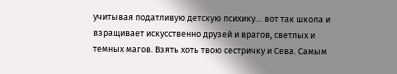учитывая податливую детскую психику… вот так школа и взращивает искусственно друзей и врагов, светлых и темных магов. Взять хоть твою сестричку и Сева. Самым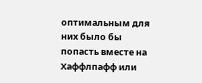оптимальным для них было бы попасть вместе на Хаффлпафф или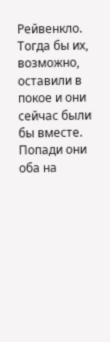Рейвенкло. Тогда бы их, возможно, оставили в покое и они сейчас были бы вместе. Попади они оба на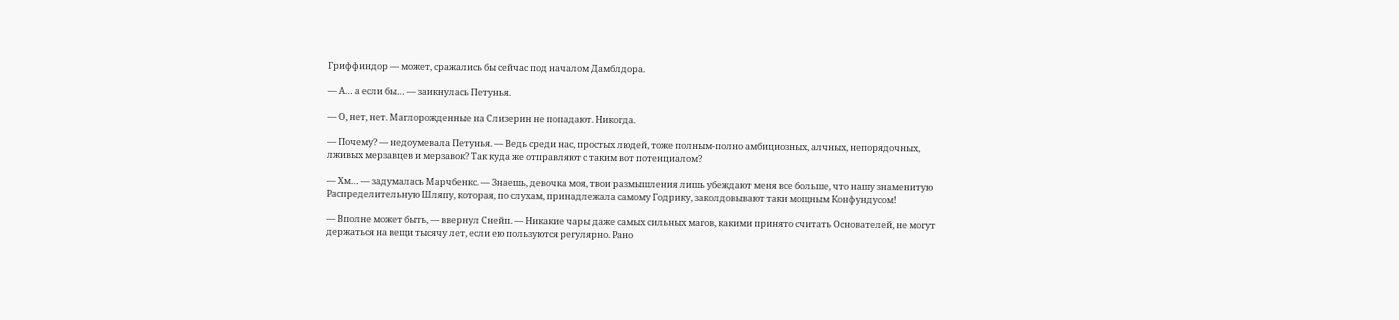Гриффиндор — может, сражались бы сейчас под началом Дамблдора.

— А… а если бы… — заикнулась Петунья.

— О, нет, нет. Маглорожденные на Слизерин не попадают. Никогда.

— Почему? — недоумевала Петунья. — Ведь среди нас, простых людей, тоже полным-полно амбициозных, алчных, непорядочных, лживых мерзавцев и мерзавок? Так куда же отправляют с таким вот потенциалом?

— Хм… — задумалась Марчбенкс. — Знаешь, девочка моя, твои размышления лишь убеждают меня все больше, что нашу знаменитую Распределительную Шляпу, которая, по слухам, принадлежала самому Годрику, заколдовывают таки мощным Конфундусом!

— Вполне может быть, — ввернул Снейп. — Никакие чары даже самых сильных магов, какими принято считать Основателей, не могут держаться на вещи тысячу лет, если ею пользуются регулярно. Рано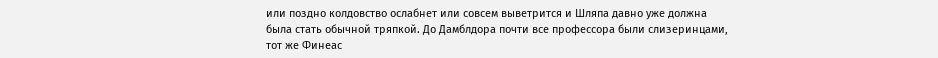или поздно колдовство ослабнет или совсем выветрится и Шляпа давно уже должна была стать обычной тряпкой. До Дамблдора почти все профессора были слизеринцами, тот же Финеас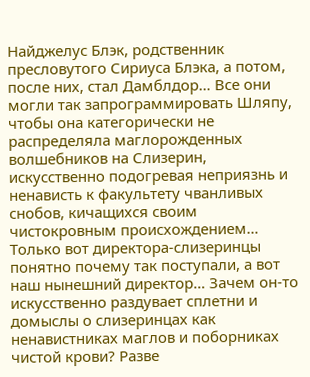Найджелус Блэк, родственник пресловутого Сириуса Блэка, а потом, после них, стал Дамблдор… Все они могли так запрограммировать Шляпу, чтобы она категорически не распределяла маглорожденных волшебников на Слизерин, искусственно подогревая неприязнь и ненависть к факультету чванливых снобов, кичащихся своим чистокровным происхождением… Только вот директора-слизеринцы понятно почему так поступали, а вот наш нынешний директор… Зачем он-то искусственно раздувает сплетни и домыслы о слизеринцах как ненавистниках маглов и поборниках чистой крови? Разве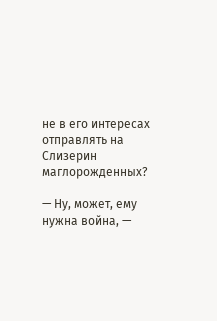не в его интересах отправлять на Слизерин маглорожденных?

— Ну, может, ему нужна война, —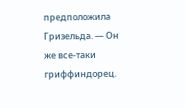предположила Гризельда. — Он же все-таки гриффиндорец.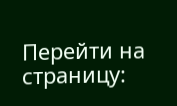Перейти на страницу: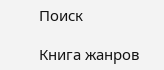Поиск

Книга жанров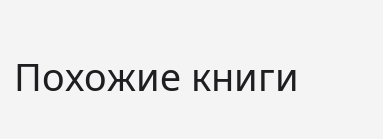Похожие книги